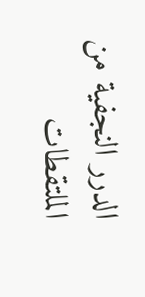الدرر النجفية من الملتقطات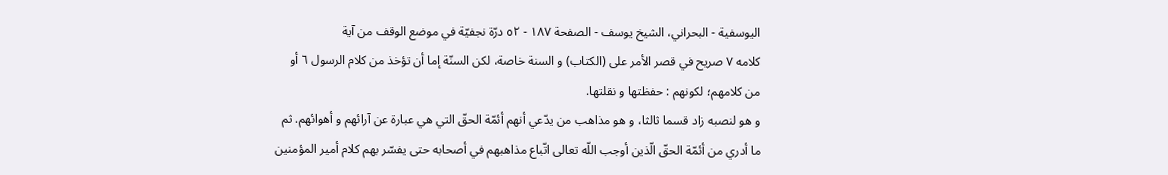اليوسفية - البحراني، الشيخ يوسف - الصفحة ١٨٧ - ٥٢ درّة نجفيّة في موضع الوقف من آية
كلامه ٧ صريح في قصر الأمر على (الكتاب) و السنة خاصة، لكن السنّة إما أن تؤخذ من كلام الرسول ٦ أو من كلامهم؛ لكونهم : حفظتها و نقلتها.
و هو لنصبه زاد قسما ثالثا، و هو مذاهب من يدّعي أنهم أئمّة الحقّ التي هي عبارة عن آرائهم و أهوائهم. ثم ما أدري من أئمّة الحقّ الّذين أوجب اللّه تعالى اتّباع مذاهبهم في أصحابه حتى يفسّر بهم كلام أمير المؤمنين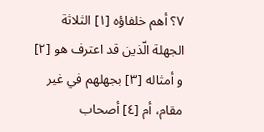٧؟ أهم خلفاؤه [١] الثلاثة الجهلة الّذين قد اعترف هو [٢] و أمثاله [٣] بجهلهم في غير مقام، أم [٤] أصحاب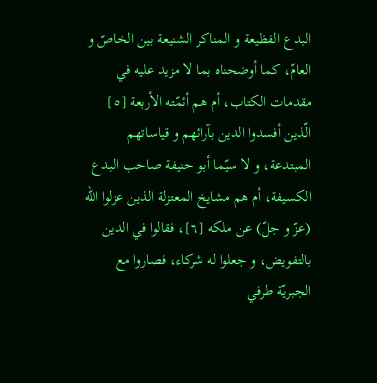البدع الفظيعة و المناكر الشنيعة بين الخاصّ و العامّ، كما أوضحناه بما لا مزيد عليه في مقدمات الكتاب، أم هم أئمّته الأربعة [٥] الّذين أفسدوا الدين بآرائهم و قياساتهم المبتدعة، و لا سيّما أبو حنيفة صاحب البدع الكسيفة، أم هم مشايخ المعتزلة الذين عزلوا اللّه (عزّ و جلّ) عن ملكه [٦]، فقالوا في الدين بالتفويض، و جعلوا له شركاء، فصاروا مع الجبريّة طرفي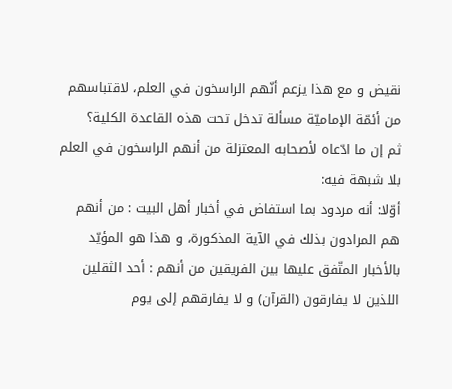نقيض و مع هذا يزعم أنّهم الراسخون في العلم، لاقتباسهم من أئمّة الإماميّة مسألة تدخل تحت هذه القاعدة الكلية؟
ثم إن ما ادّعاه لأصحابه المعتزلة من أنهم الراسخون في العلم بلا شبهة فيه:
أوّلا: أنه مردود بما استفاض في أخبار أهل البيت : من أنهم هم المرادون بذلك في الآية المذكورة، و هذا هو المؤيّد بالأخبار المتّفق عليها بين الفريقين من أنهم : أحد الثقلين اللذين لا يفارقون (القرآن) و لا يفارقهم إلى يوم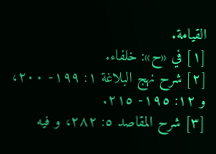القيامة.
[١] في «ح»: خلفاء.
[٢] شرح نهج البلاغة ١: ١٩٩- ٢٠٠، و ١٢: ١٩٥- ٢١٥.
[٣] شرح المقاصد ٥: ٢٨٢، و فيه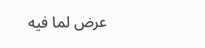عرض لما فيه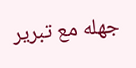جهله مع تبرير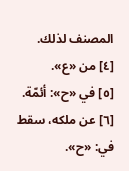المصنف لذلك.
[٤] من «ع».
[٥] في «ح»: أئمّة.
[٦] عن ملكه، سقط في: «ح».